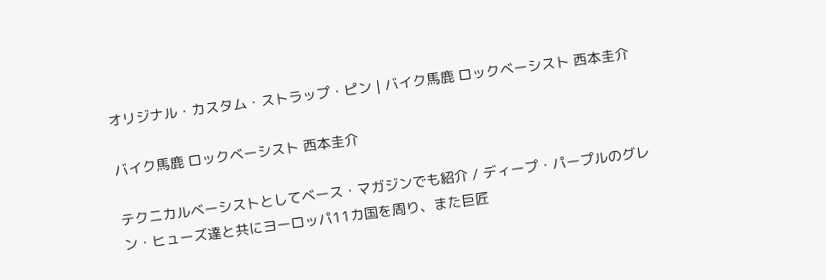オリジナル・カスタム・ストラップ・ピン | バイク馬鹿 ロックベーシスト 西本圭介

バイク馬鹿 ロックベーシスト 西本圭介

テクニカルベーシストとしてベース・マガジンでも紹介 / ディープ・パープルのグレン・ヒューズ達と共にヨーロッパ11カ国を周り、また巨匠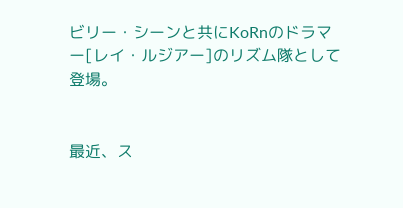ビリー・シーンと共にKoRnのドラマー[レイ・ルジアー]のリズム隊として登場。


最近、ス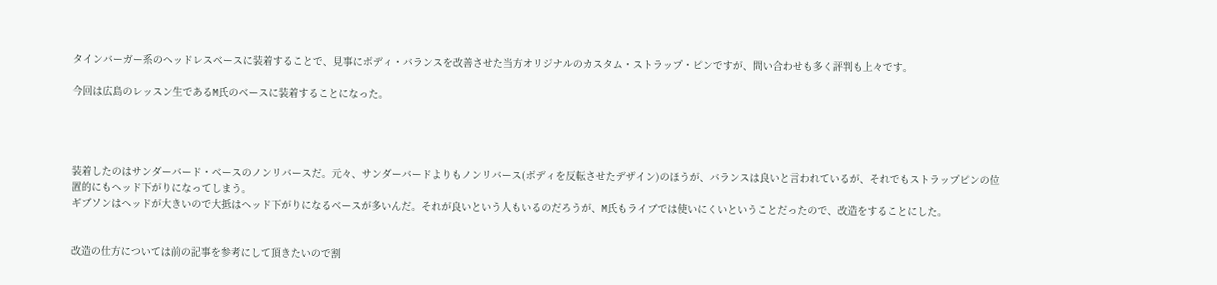タインバーガー系のヘッドレスベースに装着することで、見事にボディ・バランスを改善させた当方オリジナルのカスタム・ストラップ・ピンですが、問い合わせも多く評判も上々です。

今回は広島のレッスン生であるM氏のベースに装着することになった。




装着したのはサンダーバード・ベースのノンリバースだ。元々、サンダーバードよりもノンリバース(ボディを反転させたデザイン)のほうが、バランスは良いと言われているが、それでもストラップピンの位置的にもヘッド下がりになってしまう。
ギブソンはヘッドが大きいので大抵はヘッド下がりになるベースが多いんだ。それが良いという人もいるのだろうが、M氏もライブでは使いにくいということだったので、改造をすることにした。


改造の仕方については前の記事を参考にして頂きたいので割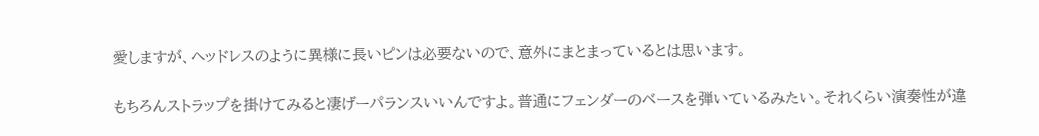愛しますが、ヘッドレスのように異様に長いピンは必要ないので、意外にまとまっているとは思います。

もちろんストラップを掛けてみると凄げーパランスいいんですよ。普通にフェンダーのベースを弾いているみたい。それくらい演奏性が違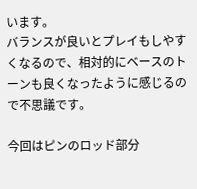います。
バランスが良いとプレイもしやすくなるので、相対的にベースのトーンも良くなったように感じるので不思議です。

今回はピンのロッド部分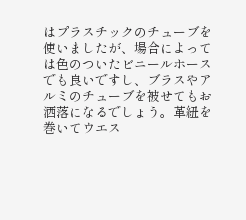はプラスチックのチューブを使いましたが、場合によっては色のついたビニールホースでも良いですし、ブラスやアルミのチューブを被せてもお洒落になるでしょう。革紐を巻いてウエス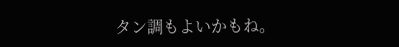タン調もよいかもね。